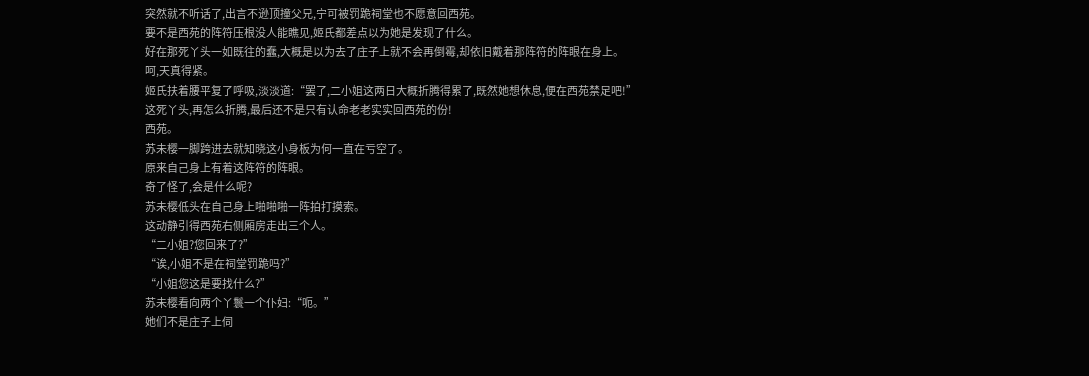突然就不听话了,出言不逊顶撞父兄,宁可被罚跪祠堂也不愿意回西苑。
要不是西苑的阵符压根没人能瞧见,姬氏都差点以为她是发现了什么。
好在那死丫头一如既往的蠢,大概是以为去了庄子上就不会再倒霉,却依旧戴着那阵符的阵眼在身上。
呵,天真得紧。
姬氏扶着腰平复了呼吸,淡淡道:“罢了,二小姐这两日大概折腾得累了,既然她想休息,便在西苑禁足吧!”
这死丫头,再怎么折腾,最后还不是只有认命老老实实回西苑的份!
西苑。
苏未樱一脚跨进去就知晓这小身板为何一直在亏空了。
原来自己身上有着这阵符的阵眼。
奇了怪了,会是什么呢?
苏未樱低头在自己身上啪啪啪一阵拍打摸索。
这动静引得西苑右侧厢房走出三个人。
“二小姐?您回来了?”
“诶,小姐不是在祠堂罚跪吗?”
“小姐您这是要找什么?”
苏未樱看向两个丫鬟一个仆妇:“呃。”
她们不是庄子上伺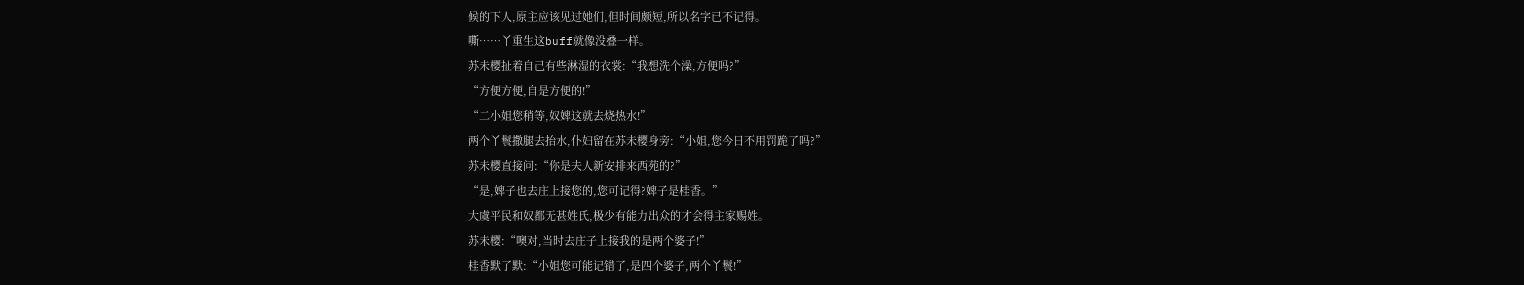候的下人,原主应该见过她们,但时间颇短,所以名字已不记得。
嘶……丫重生这buff就像没叠一样。
苏未樱扯着自己有些淋湿的衣裳:“我想洗个澡,方便吗?”
“方便方便,自是方便的!”
“二小姐您稍等,奴婢这就去烧热水!”
两个丫鬟撒腿去抬水,仆妇留在苏未樱身旁:“小姐,您今日不用罚跪了吗?”
苏未樱直接问:“你是夫人新安排来西苑的?”
“是,婢子也去庄上接您的,您可记得?婢子是桂香。”
大虞平民和奴都无甚姓氏,极少有能力出众的才会得主家赐姓。
苏未樱:“噢对,当时去庄子上接我的是两个婆子!”
桂香默了默:“小姐您可能记错了,是四个婆子,两个丫鬟!”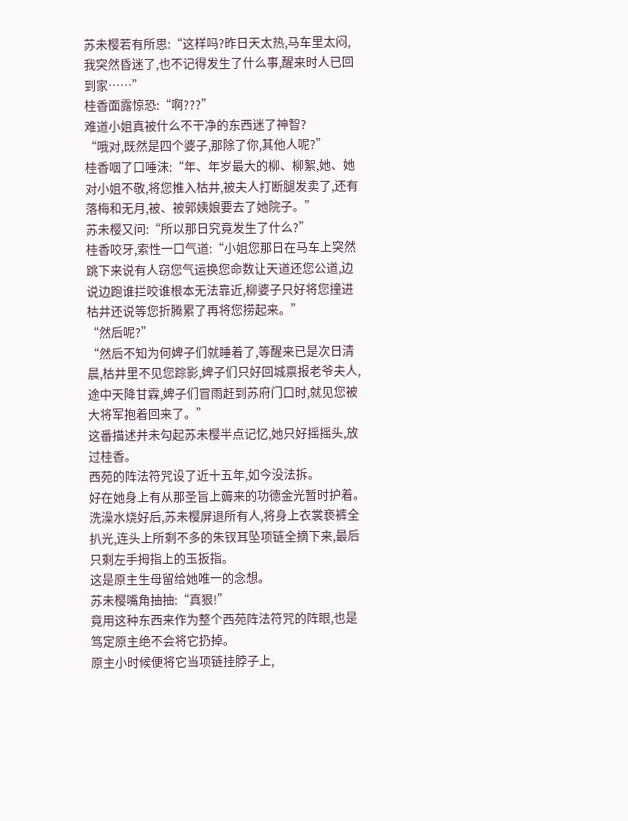苏未樱若有所思:“这样吗?昨日天太热,马车里太闷,我突然昏迷了,也不记得发生了什么事,醒来时人已回到家……”
桂香面露惊恐:“啊???”
难道小姐真被什么不干净的东西迷了神智?
“哦对,既然是四个婆子,那除了你,其他人呢?”
桂香咽了口唾沫:“年、年岁最大的柳、柳絮,她、她对小姐不敬,将您推入枯井,被夫人打断腿发卖了,还有落梅和无月,被、被郭姨娘要去了她院子。”
苏未樱又问:“所以那日究竟发生了什么?”
桂香咬牙,索性一口气道:“小姐您那日在马车上突然跳下来说有人窃您气运换您命数让天道还您公道,边说边跑谁拦咬谁根本无法靠近,柳婆子只好将您撞进枯井还说等您折腾累了再将您捞起来。”
“然后呢?”
“然后不知为何婢子们就睡着了,等醒来已是次日清晨,枯井里不见您踪影,婢子们只好回城禀报老爷夫人,途中天降甘霖,婢子们冒雨赶到苏府门口时,就见您被大将军抱着回来了。”
这番描述并未勾起苏未樱半点记忆,她只好摇摇头,放过桂香。
西苑的阵法符咒设了近十五年,如今没法拆。
好在她身上有从那圣旨上薅来的功德金光暂时护着。
洗澡水烧好后,苏未樱屏退所有人,将身上衣裳亵裤全扒光,连头上所剩不多的朱钗耳坠项链全摘下来,最后只剩左手拇指上的玉扳指。
这是原主生母留给她唯一的念想。
苏未樱嘴角抽抽:“真狠!”
竟用这种东西来作为整个西苑阵法符咒的阵眼,也是笃定原主绝不会将它扔掉。
原主小时候便将它当项链挂脖子上,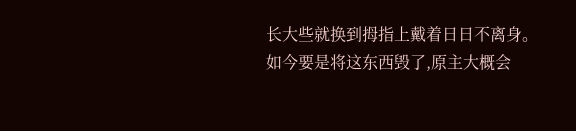长大些就换到拇指上戴着日日不离身。
如今要是将这东西毁了,原主大概会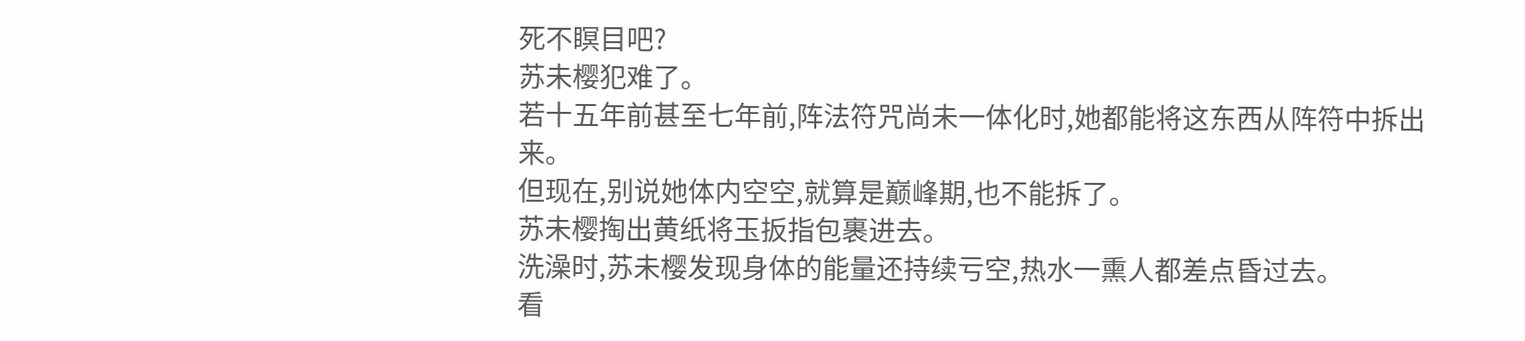死不瞑目吧?
苏未樱犯难了。
若十五年前甚至七年前,阵法符咒尚未一体化时,她都能将这东西从阵符中拆出来。
但现在,别说她体内空空,就算是巅峰期,也不能拆了。
苏未樱掏出黄纸将玉扳指包裹进去。
洗澡时,苏未樱发现身体的能量还持续亏空,热水一熏人都差点昏过去。
看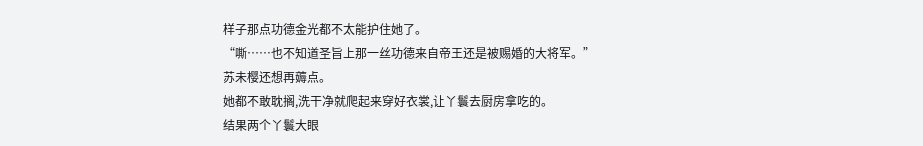样子那点功德金光都不太能护住她了。
“嘶……也不知道圣旨上那一丝功德来自帝王还是被赐婚的大将军。”
苏未樱还想再薅点。
她都不敢耽搁,洗干净就爬起来穿好衣裳,让丫鬟去厨房拿吃的。
结果两个丫鬟大眼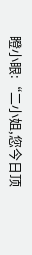瞪小眼:“二小姐,您今日顶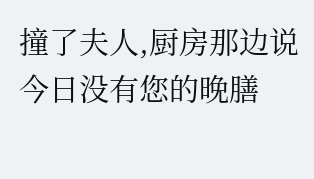撞了夫人,厨房那边说今日没有您的晚膳